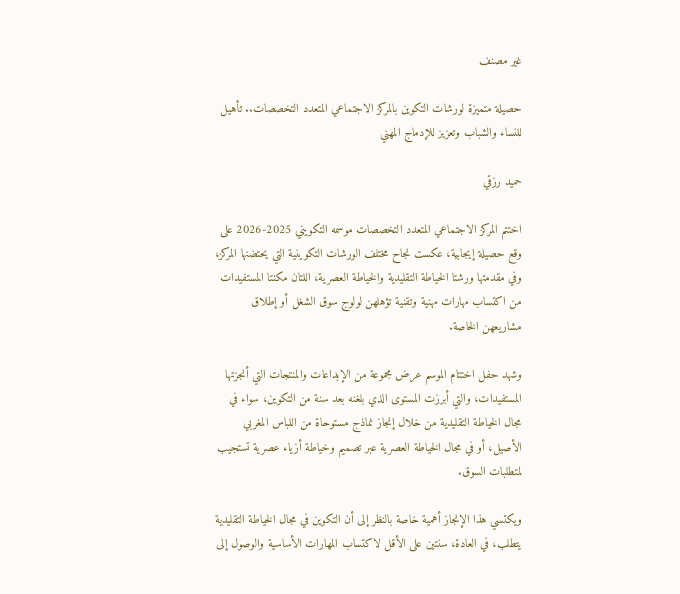غير مصنف

حصيلة متميزة لورشات التكوين بالمركز الاجتماعي المتعدد التخصصات.. تأهيل للنساء والشباب وتعزيز للإدماج المهني

حميد رزقي

اختتم المركز الاجتماعي المتعدد التخصصات موسمه التكويني 2025-2026 على وقع حصيلة إيجابية، عكست نجاح مختلف الورشات التكوينية التي يحتضنها المركز، وفي مقدمتها ورشتا الخياطة التقليدية والخياطة العصرية، اللتان مكنتا المستفيدات من اكتساب مهارات مهنية وتقنية تؤهلهن لولوج سوق الشغل أو إطلاق مشاريعهن الخاصة.

وشهد حفل اختتام الموسم عرض مجموعة من الإبداعات والمنتجات التي أنجزتها المستفيدات، والتي أبرزت المستوى الذي بلغنه بعد سنة من التكوين، سواء في مجال الخياطة التقليدية من خلال إنجاز نماذج مستوحاة من اللباس المغربي الأصيل، أو في مجال الخياطة العصرية عبر تصميم وخياطة أزياء عصرية تستجيب لمتطلبات السوق.

ويكتسي هذا الإنجاز أهمية خاصة بالنظر إلى أن التكوين في مجال الخياطة التقليدية يتطلب، في العادة، سنتين على الأقل لاكتساب المهارات الأساسية والوصول إلى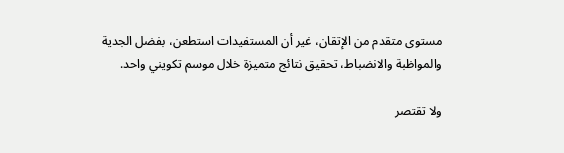مستوى متقدم من الإتقان، غير أن المستفيدات استطعن، بفضل الجدية والمواظبة والانضباط، تحقيق نتائج متميزة خلال موسم تكويني واحد.

ولا تقتصر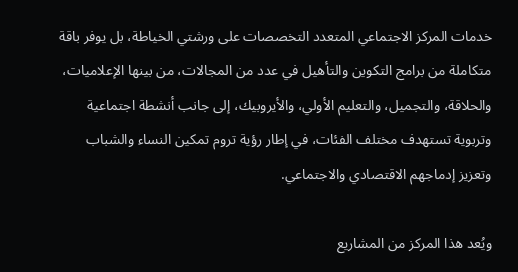خدمات المركز الاجتماعي المتعدد التخصصات على ورشتي الخياطة، بل يوفر باقة متكاملة من برامج التكوين والتأهيل في عدد من المجالات، من بينها الإعلاميات، والحلاقة، والتجميل، والتعليم الأولي، والأيروبيك، إلى جانب أنشطة اجتماعية وتربوية تستهدف مختلف الفئات، في إطار رؤية تروم تمكين النساء والشباب وتعزيز إدماجهم الاقتصادي والاجتماعي.

ويُعد هذا المركز من المشاريع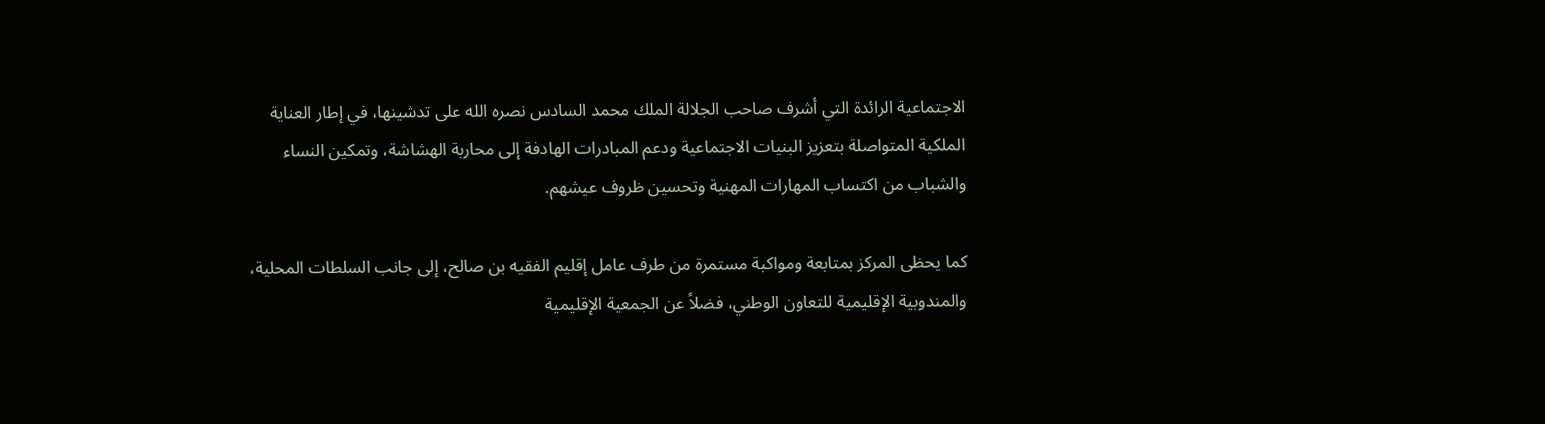الاجتماعية الرائدة التي أشرف صاحب الجلالة الملك محمد السادس نصره الله على تدشينها، في إطار العناية الملكية المتواصلة بتعزيز البنيات الاجتماعية ودعم المبادرات الهادفة إلى محاربة الهشاشة، وتمكين النساء والشباب من اكتساب المهارات المهنية وتحسين ظروف عيشهم.

كما يحظى المركز بمتابعة ومواكبة مستمرة من طرف عامل إقليم الفقيه بن صالح، إلى جانب السلطات المحلية، والمندوبية الإقليمية للتعاون الوطني، فضلاً عن الجمعية الإقليمية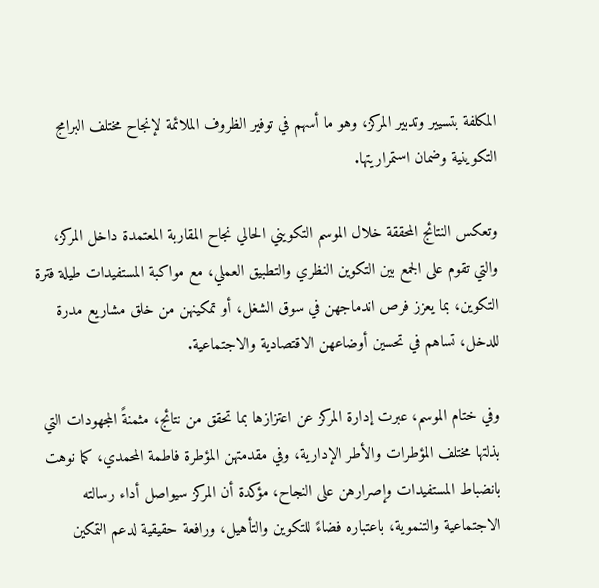المكلفة بتسيير وتدبير المركز، وهو ما أسهم في توفير الظروف الملائمة لإنجاح مختلف البرامج التكوينية وضمان استمراريتها.

وتعكس النتائج المحققة خلال الموسم التكويني الحالي نجاح المقاربة المعتمدة داخل المركز، والتي تقوم على الجمع بين التكوين النظري والتطبيق العملي، مع مواكبة المستفيدات طيلة فترة التكوين، بما يعزز فرص اندماجهن في سوق الشغل، أو تمكينهن من خلق مشاريع مدرة للدخل، تساهم في تحسين أوضاعهن الاقتصادية والاجتماعية.

وفي ختام الموسم، عبرت إدارة المركز عن اعتزازها بما تحقق من نتائج، مثمنةً المجهودات التي بذلتها مختلف المؤطرات والأطر الإدارية، وفي مقدمتهن المؤطرة فاطمة المحمدي، كما نوهت بانضباط المستفيدات وإصرارهن على النجاح، مؤكدة أن المركز سيواصل أداء رسالته الاجتماعية والتنموية، باعتباره فضاءً للتكوين والتأهيل، ورافعة حقيقية لدعم التمكين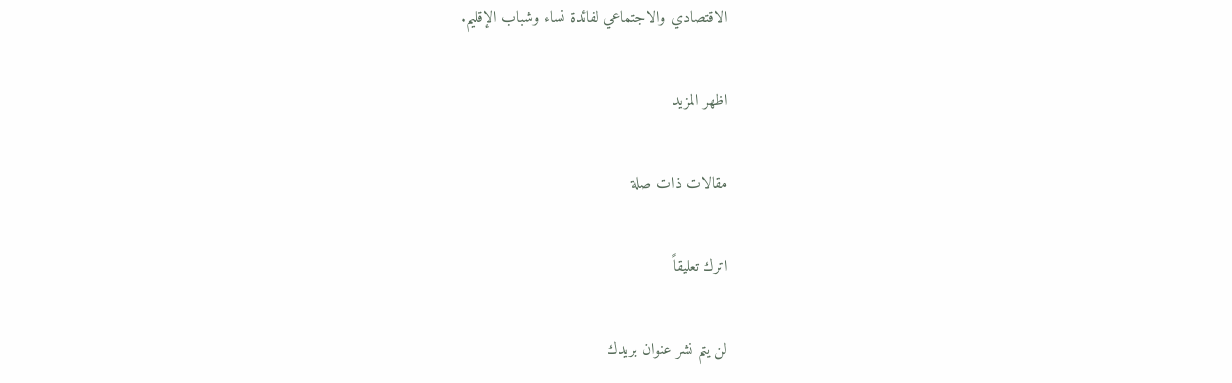الاقتصادي والاجتماعي لفائدة نساء وشباب الإقليم.

اظهر المزيد

مقالات ذات صلة

اترك تعليقاً

لن يتم نشر عنوان بريدك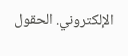الإلكتروني. الحقول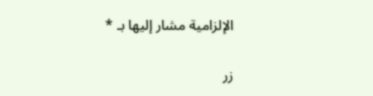الإلزامية مشار إليها بـ *

زر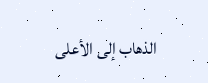الذهاب إلى الأعلى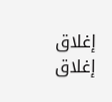إغلاق
إغلاق